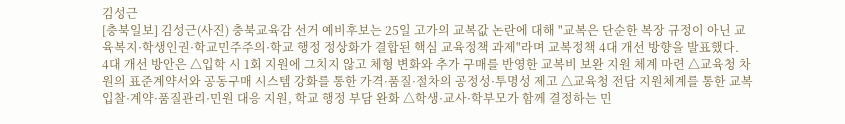김성근
[충북일보] 김성근(사진) 충북교육감 선거 예비후보는 25일 고가의 교복값 논란에 대해 "교복은 단순한 복장 규정이 아닌 교육복지·학생인권·학교민주주의·학교 행정 정상화가 결합된 핵심 교육정책 과제"라며 교복정책 4대 개선 방향을 발표했다.
4대 개선 방안은 △입학 시 1회 지원에 그치지 않고 체형 변화와 추가 구매를 반영한 교복비 보완 지원 체계 마련 △교육청 차원의 표준계약서와 공동구매 시스템 강화를 통한 가격·품질·절차의 공정성·투명성 제고 △교육청 전담 지원체계를 통한 교복 입찰·계약·품질관리·민원 대응 지원, 학교 행정 부담 완화 △학생·교사·학부모가 함께 결정하는 민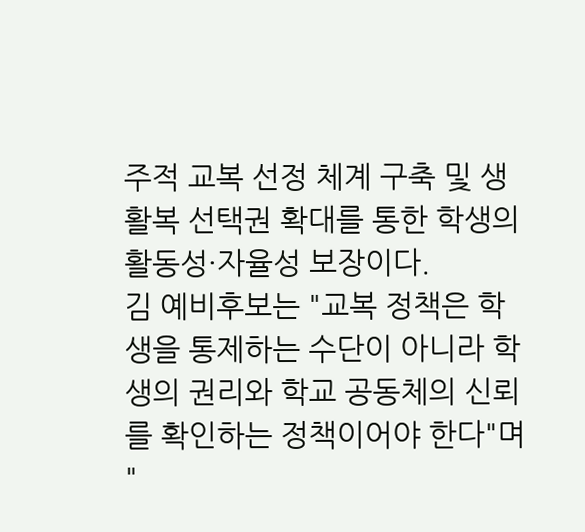주적 교복 선정 체계 구축 및 생활복 선택권 확대를 통한 학생의 활동성·자율성 보장이다.
김 예비후보는 "교복 정책은 학생을 통제하는 수단이 아니라 학생의 권리와 학교 공동체의 신뢰를 확인하는 정책이어야 한다"며 "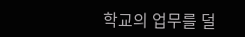학교의 업무를 덜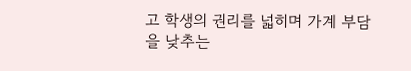고 학생의 권리를 넓히며 가계 부담을 낮추는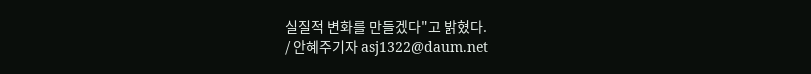실질적 변화를 만들겠다"고 밝혔다.
/ 안혜주기자 asj1322@daum.net